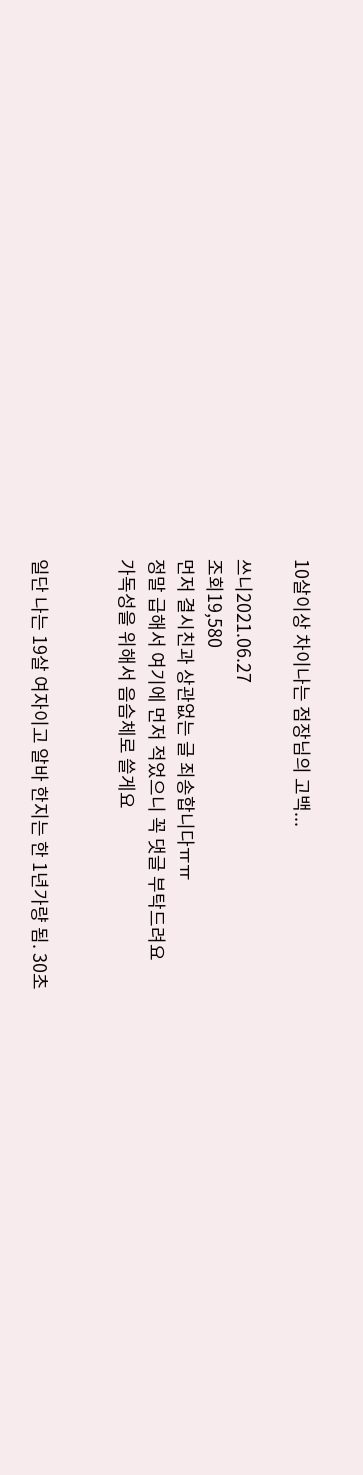10살이상 차이나는 점장님의 고백...

쓰니2021.06.27
조회19,580
먼저 결시친과 상관없는 글 죄송합니다ㅠㅠ
정말 급해서 여기에 먼저 적었으니 꼭 댓글 부탁드려요
가독성을 위해서 음슴체로 쓸게요


일단 나는 19살 여자이고 알바 한지는 한 1년가량 됨. 30초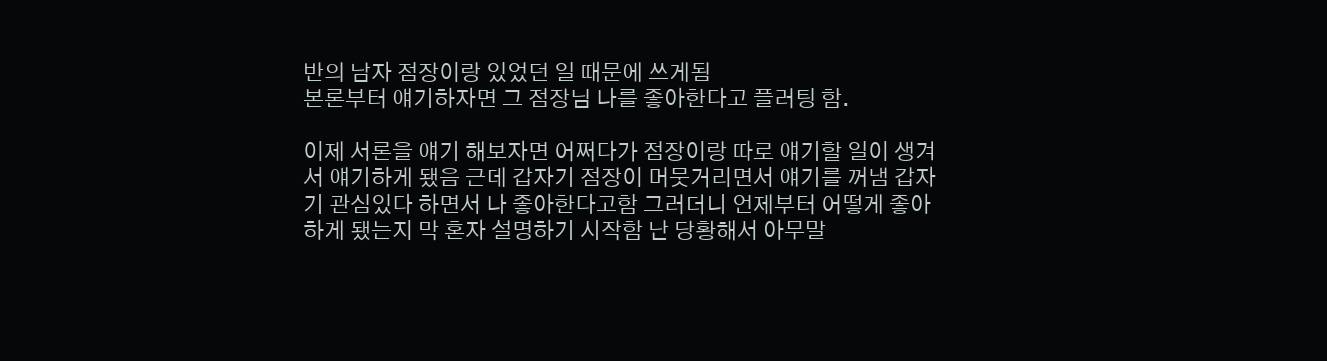반의 남자 점장이랑 있었던 일 때문에 쓰게됨
본론부터 얘기하자면 그 점장님 나를 좋아한다고 플러팅 함.

이제 서론을 얘기 해보자면 어쩌다가 점장이랑 따로 얘기할 일이 생겨서 얘기하게 됐음 근데 갑자기 점장이 머뭇거리면서 얘기를 꺼냄 갑자기 관심있다 하면서 나 좋아한다고함 그러더니 언제부터 어떻게 좋아하게 됐는지 막 혼자 설명하기 시작함 난 당황해서 아무말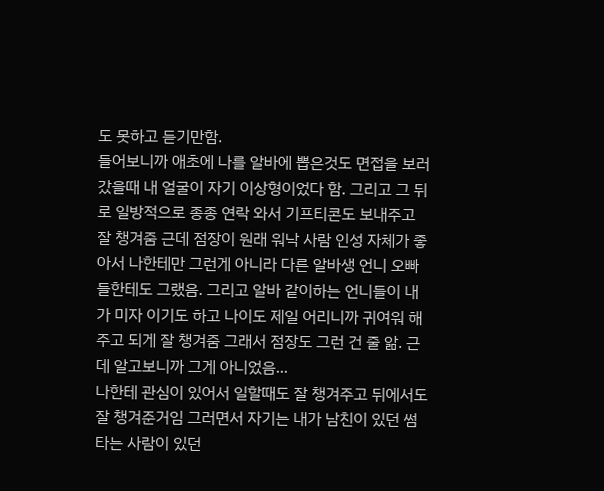도 못하고 듣기만함.
들어보니까 애초에 나를 알바에 뽑은것도 면접을 보러갔을때 내 얼굴이 자기 이상형이었다 함. 그리고 그 뒤로 일방적으로 종종 연락 와서 기프티콘도 보내주고 잘 챙겨줌 근데 점장이 원래 워낙 사람 인성 자체가 좋아서 나한테만 그런게 아니라 다른 알바생 언니 오빠들한테도 그랬음. 그리고 알바 같이하는 언니들이 내가 미자 이기도 하고 나이도 제일 어리니까 귀여워 해주고 되게 잘 챙겨줌 그래서 점장도 그런 건 줄 앎. 근데 알고보니까 그게 아니었음...
나한테 관심이 있어서 일할때도 잘 챙겨주고 뒤에서도 잘 챙겨준거임 그러면서 자기는 내가 남친이 있던 썸타는 사람이 있던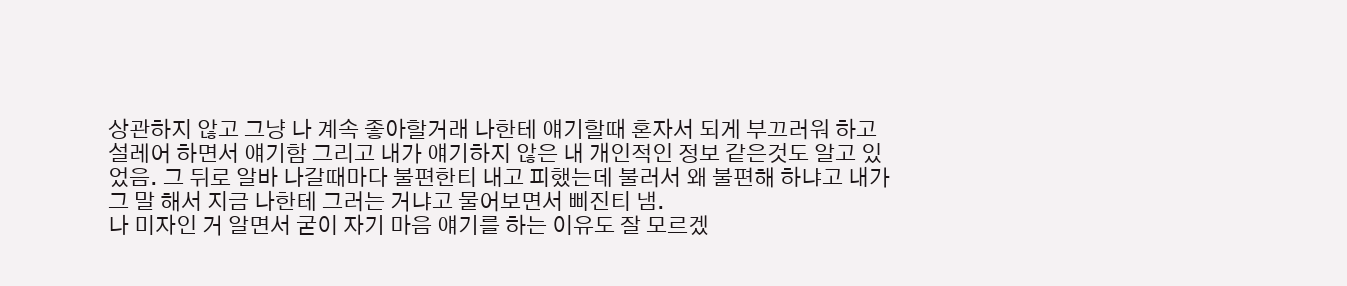상관하지 않고 그냥 나 계속 좋아할거래 나한테 얘기할때 혼자서 되게 부끄러워 하고 설레어 하면서 얘기함 그리고 내가 얘기하지 않은 내 개인적인 정보 같은것도 알고 있었음. 그 뒤로 알바 나갈때마다 불편한티 내고 피했는데 불러서 왜 불편해 하냐고 내가 그 말 해서 지금 나한테 그러는 거냐고 물어보면서 삐진티 냄.
나 미자인 거 알면서 굳이 자기 마음 얘기를 하는 이유도 잘 모르겠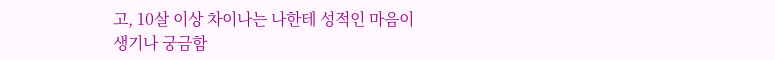고, 10살 이상 차이나는 나한테 성적인 마음이 생기나 궁금함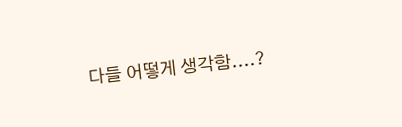다들 어떻게 생각함....?